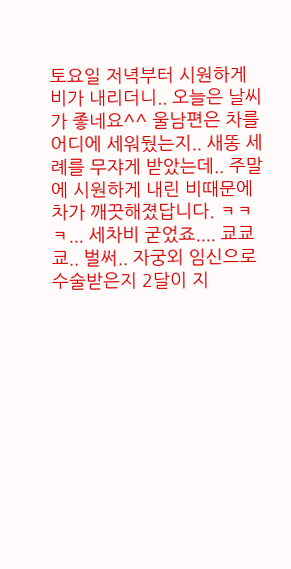토요일 저녁부터 시원하게 비가 내리더니.. 오늘은 날씨가 좋네요^^ 울남편은 차를 어디에 세워뒀는지.. 새똥 세례를 무쟈게 받았는데.. 주말에 시원하게 내린 비때문에 차가 깨끗해졌답니다. ㅋㅋㅋ... 세차비 굳었죠.... 쿄쿄쿄.. 벌써.. 자궁외 임신으로 수술받은지 2달이 지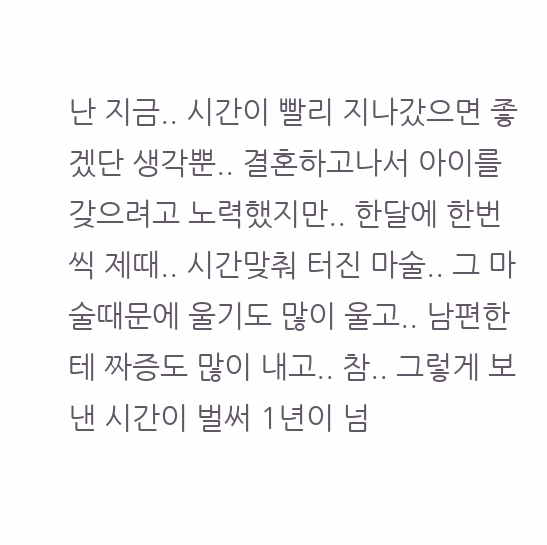난 지금.. 시간이 빨리 지나갔으면 좋겠단 생각뿐.. 결혼하고나서 아이를 갖으려고 노력했지만.. 한달에 한번씩 제때.. 시간맞춰 터진 마술.. 그 마술때문에 울기도 많이 울고.. 남편한테 짜증도 많이 내고.. 참.. 그렇게 보낸 시간이 벌써 1년이 넘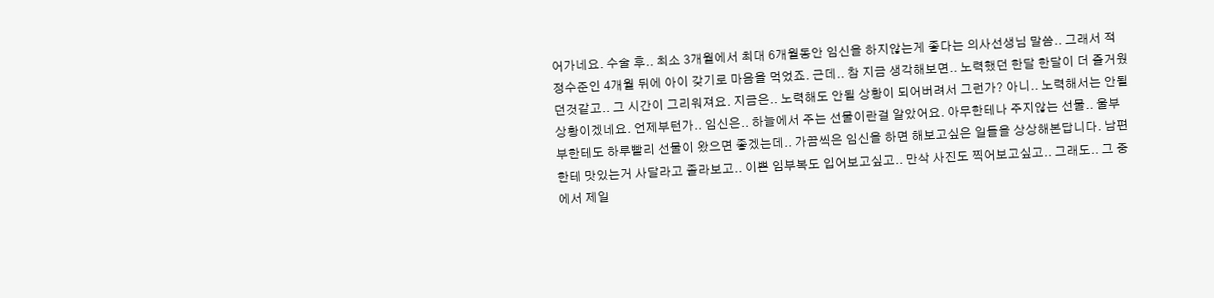어가네요. 수술 후.. 최소 3개월에서 최대 6개월동안 임신을 하지않는게 좋다는 의사선생님 말씀.. 그래서 적정수준인 4개월 뒤에 아이 갖기로 마음을 먹었죠. 근데.. 참 지금 생각해보면.. 노력했던 한달 한달이 더 즐거웠던것같고.. 그 시간이 그리워져요. 지금은.. 노력해도 안될 상황이 되어버려서 그런가? 아니.. 노력해서는 안될 상황이겠네요. 언제부턴가.. 임신은.. 하늘에서 주는 선물이란걸 알았어요. 아무한테나 주지않는 선물.. 울부부한테도 하루빨리 선물이 왔으면 좋겠는데.. 가끔씩은 임신을 하면 해보고싶은 일들을 상상해본답니다. 남편한테 맛있는거 사달라고 졸라보고.. 이쁜 임부복도 입어보고싶고.. 만삭 사진도 찍어보고싶고.. 그래도.. 그 중에서 제일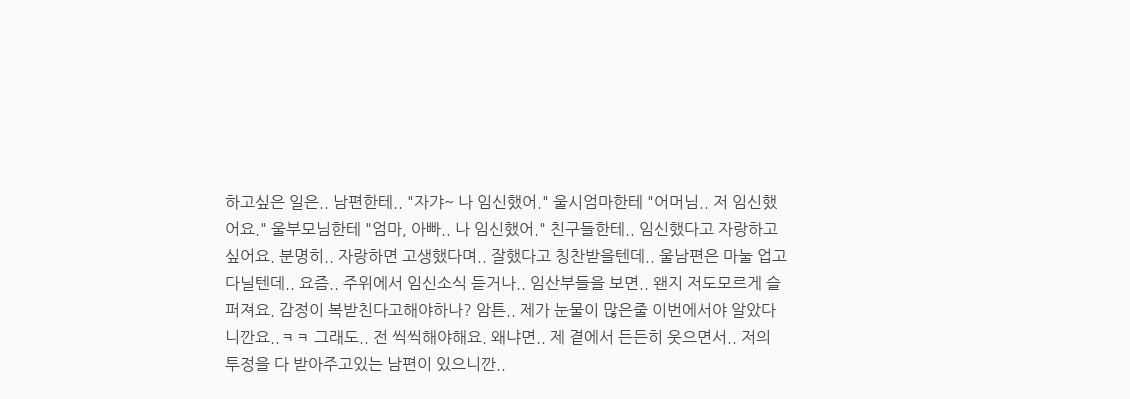하고싶은 일은.. 남편한테.. "자갸~ 나 임신했어." 울시엄마한테 "어머님.. 저 임신했어요." 울부모님한테 "엄마, 아빠.. 나 임신했어." 친구들한테.. 임신했다고 자랑하고싶어요. 분명히.. 자랑하면 고생했다며.. 잘했다고 칭찬받을텐데.. 울남편은 마눌 업고 다닐텐데.. 요즘.. 주위에서 임신소식 듣거나.. 임산부들을 보면.. 왠지 저도모르게 슬퍼져요. 감정이 복받친다고해야하나? 암튼.. 제가 눈물이 많은줄 이번에서야 알았다니깐요..ㅋㅋ 그래도.. 전 씩씩해야해요. 왜냐면.. 제 곁에서 든든히 웃으면서.. 저의 투정을 다 받아주고있는 남편이 있으니깐..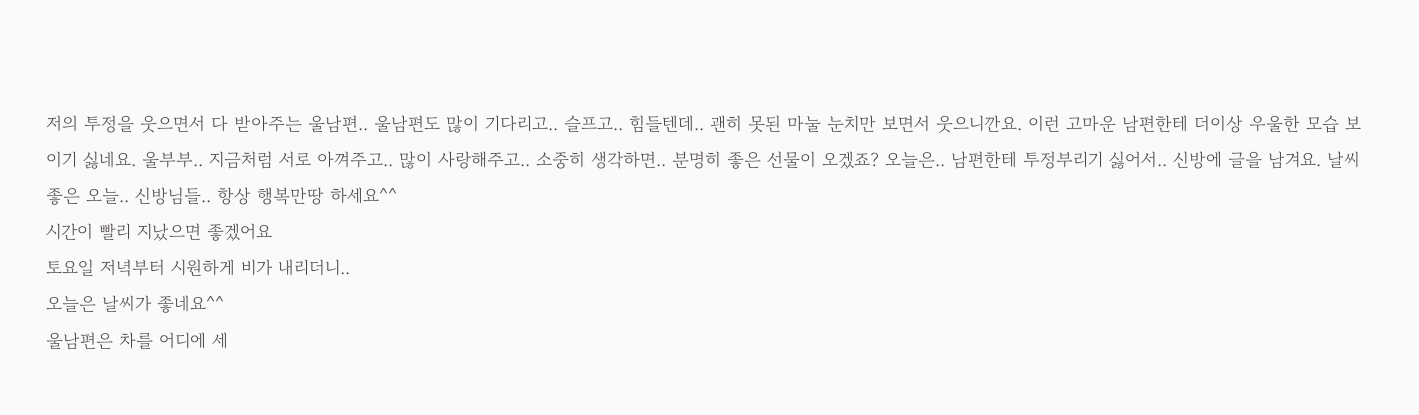저의 투정을 웃으면서 다 받아주는 울남편.. 울남편도 많이 기다리고.. 슬프고.. 힘들텐데.. 괜히 못된 마눌 눈치만 보면서 웃으니깐요. 이런 고마운 남편한테 더이상 우울한 모습 보이기 싫네요. 울부부.. 지금처럼 서로 아껴주고.. 많이 사랑해주고.. 소중히 생각하면.. 분명히 좋은 선물이 오겠죠? 오늘은.. 남편한테 투정부리기 싫어서.. 신방에 글을 남겨요. 날씨 좋은 오늘.. 신방님들.. 항상 행복만땅 하세요^^
시간이 빨리 지났으면 좋겠어요
토요일 저녁부터 시원하게 비가 내리더니..
오늘은 날씨가 좋네요^^
울남편은 차를 어디에 세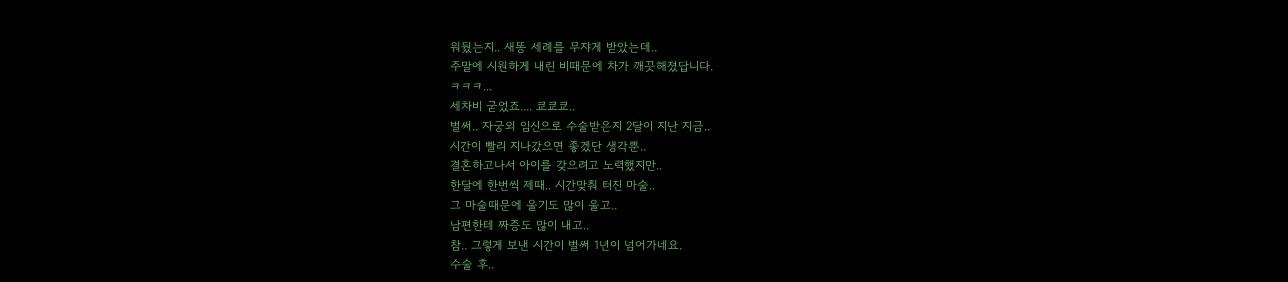워뒀는지.. 새똥 세례를 무쟈게 받았는데..
주말에 시원하게 내린 비때문에 차가 깨끗해졌답니다.
ㅋㅋㅋ...
세차비 굳었죠.... 쿄쿄쿄..
벌써.. 자궁외 임신으로 수술받은지 2달이 지난 지금..
시간이 빨리 지나갔으면 좋겠단 생각뿐..
결혼하고나서 아이를 갖으려고 노력했지만..
한달에 한번씩 제때.. 시간맞춰 터진 마술..
그 마술때문에 울기도 많이 울고..
남편한테 짜증도 많이 내고..
참.. 그렇게 보낸 시간이 벌써 1년이 넘어가네요.
수술 후..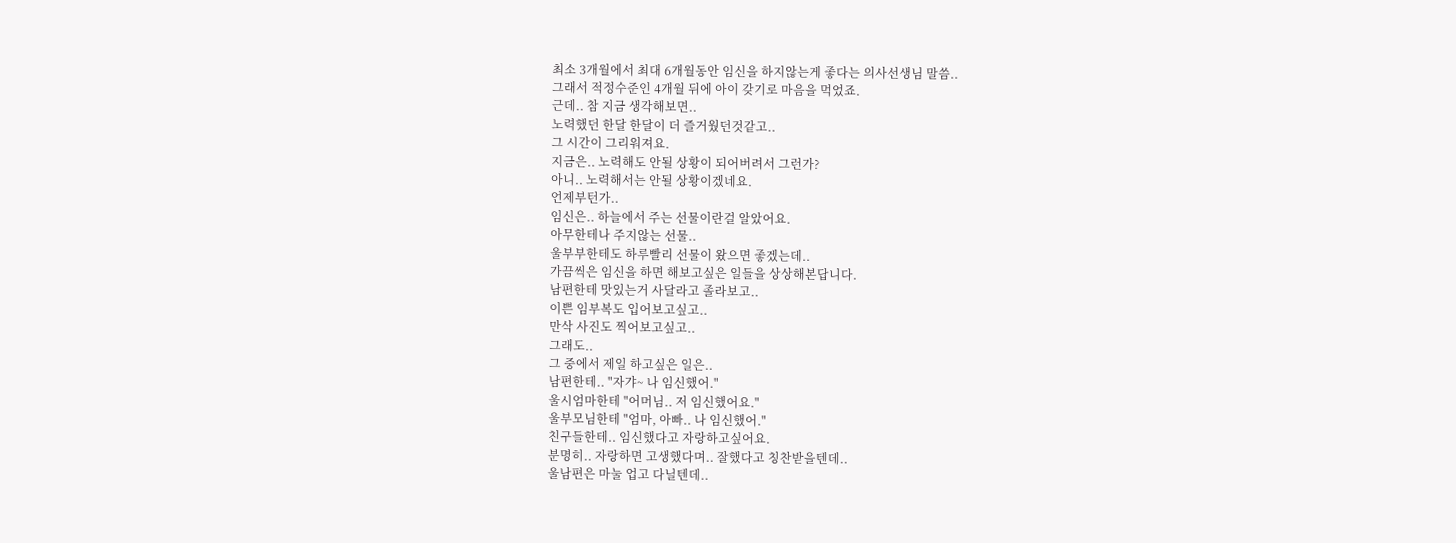최소 3개월에서 최대 6개월동안 임신을 하지않는게 좋다는 의사선생님 말씀..
그래서 적정수준인 4개월 뒤에 아이 갖기로 마음을 먹었죠.
근데.. 참 지금 생각해보면..
노력했던 한달 한달이 더 즐거웠던것같고..
그 시간이 그리워져요.
지금은.. 노력해도 안될 상황이 되어버려서 그런가?
아니.. 노력해서는 안될 상황이겠네요.
언제부턴가..
임신은.. 하늘에서 주는 선물이란걸 알았어요.
아무한테나 주지않는 선물..
울부부한테도 하루빨리 선물이 왔으면 좋겠는데..
가끔씩은 임신을 하면 해보고싶은 일들을 상상해본답니다.
남편한테 맛있는거 사달라고 졸라보고..
이쁜 임부복도 입어보고싶고..
만삭 사진도 찍어보고싶고..
그래도..
그 중에서 제일 하고싶은 일은..
남편한테.. "자갸~ 나 임신했어."
울시엄마한테 "어머님.. 저 임신했어요."
울부모님한테 "엄마, 아빠.. 나 임신했어."
친구들한테.. 임신했다고 자랑하고싶어요.
분명히.. 자랑하면 고생했다며.. 잘했다고 칭찬받을텐데..
울남편은 마눌 업고 다닐텐데..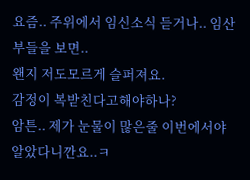요즘.. 주위에서 임신소식 듣거나.. 임산부들을 보면..
왠지 저도모르게 슬퍼져요.
감정이 복받친다고해야하나?
암튼.. 제가 눈물이 많은줄 이번에서야 알았다니깐요..ㅋ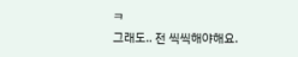ㅋ
그래도.. 전 씩씩해야해요.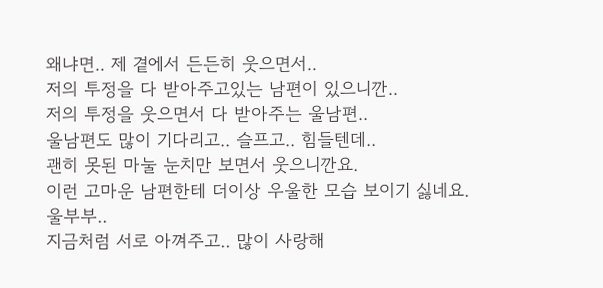왜냐면.. 제 곁에서 든든히 웃으면서..
저의 투정을 다 받아주고있는 남편이 있으니깐..
저의 투정을 웃으면서 다 받아주는 울남편..
울남편도 많이 기다리고.. 슬프고.. 힘들텐데..
괜히 못된 마눌 눈치만 보면서 웃으니깐요.
이런 고마운 남편한테 더이상 우울한 모습 보이기 싫네요.
울부부..
지금처럼 서로 아껴주고.. 많이 사랑해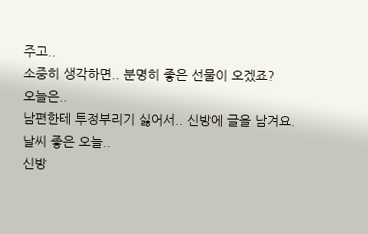주고..
소중히 생각하면.. 분명히 좋은 선물이 오겠죠?
오늘은..
남편한테 투정부리기 싫어서.. 신방에 글을 남겨요.
날씨 좋은 오늘..
신방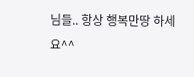님들.. 항상 행복만땅 하세요^^